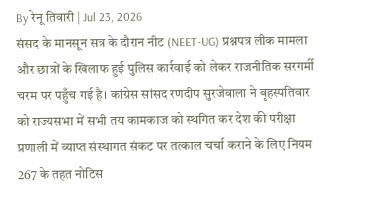By रेनू तिवारी | Jul 23, 2026
संसद के मानसून सत्र के दौरान नीट (NEET-UG) प्रश्नपत्र लीक मामला और छात्रों के खिलाफ हुई पुलिस कार्रवाई को लेकर राजनीतिक सरगर्मी चरम पर पहुँच गई है। कांग्रेस सांसद रणदीप सुरजेवाला ने बृहस्पतिवार को राज्यसभा में सभी तय कामकाज को स्थगित कर देश की परीक्षा प्रणाली में व्याप्त संस्थागत संकट पर तत्काल चर्चा कराने के लिए नियम 267 के तहत नोटिस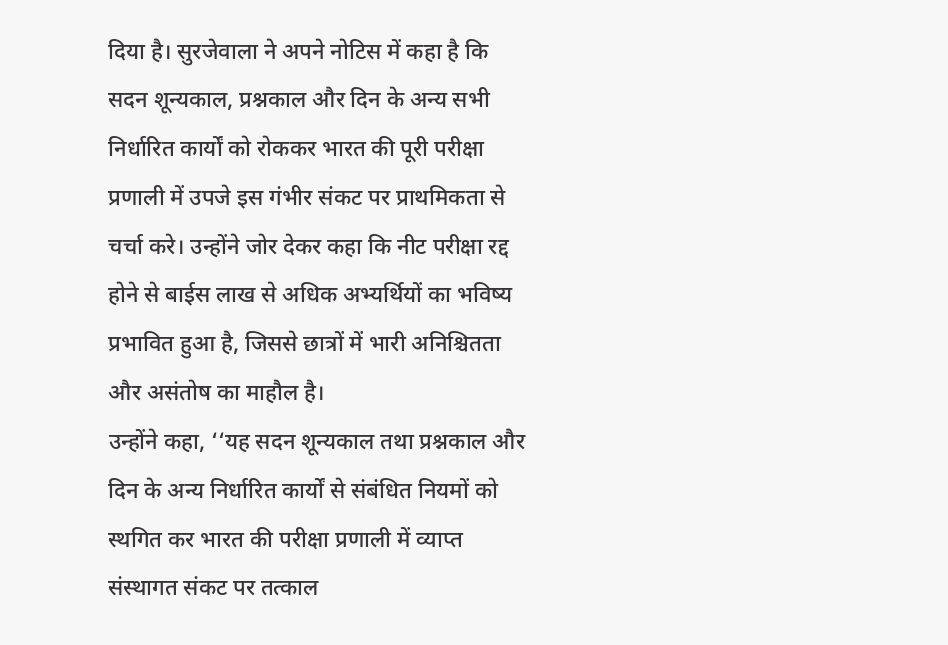दिया है। सुरजेवाला ने अपने नोटिस में कहा है कि सदन शून्यकाल, प्रश्नकाल और दिन के अन्य सभी निर्धारित कार्यों को रोककर भारत की पूरी परीक्षा प्रणाली में उपजे इस गंभीर संकट पर प्राथमिकता से चर्चा करे। उन्होंने जोर देकर कहा कि नीट परीक्षा रद्द होने से बाईस लाख से अधिक अभ्यर्थियों का भविष्य प्रभावित हुआ है, जिससे छात्रों में भारी अनिश्चितता और असंतोष का माहौल है।
उन्होंने कहा, ‘‘यह सदन शून्यकाल तथा प्रश्नकाल और दिन के अन्य निर्धारित कार्यों से संबंधित नियमों को स्थगित कर भारत की परीक्षा प्रणाली में व्याप्त संस्थागत संकट पर तत्काल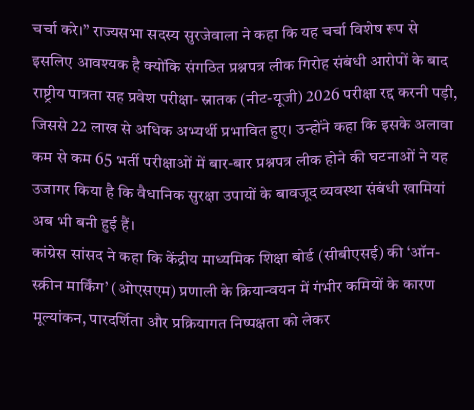चर्चा करे।’’ राज्यसभा सदस्य सुरजेवाला ने कहा कि यह चर्चा विशेष रूप से इसलिए आवश्यक है क्योंकि संगठित प्रश्नपत्र लीक गिरोह संबंधी आरोपों के बाद राष्ट्रीय पात्रता सह प्रवेश परीक्षा- स्नातक (नीट-यूजी) 2026 परीक्षा रद्द करनी पड़ी, जिससे 22 लाख से अधिक अभ्यर्थी प्रभावित हुए। उन्होंने कहा कि इसके अलावा कम से कम 65 भर्ती परीक्षाओं में बार-बार प्रश्नपत्र लीक होने की घटनाओं ने यह उजागर किया है कि वैधानिक सुरक्षा उपायों के बावजूद व्यवस्था संबंधी खामियां अब भी बनी हुई हैं।
कांग्रेस सांसद ने कहा कि केंद्रीय माध्यमिक शिक्षा बोर्ड (सीबीएसई) की ‘ऑन-स्क्रीन मार्किंग’ (ओएसएम) प्रणाली के क्रियान्वयन में गंभीर कमियों के कारण मूल्यांकन, पारदर्शिता और प्रक्रियागत निष्पक्षता को लेकर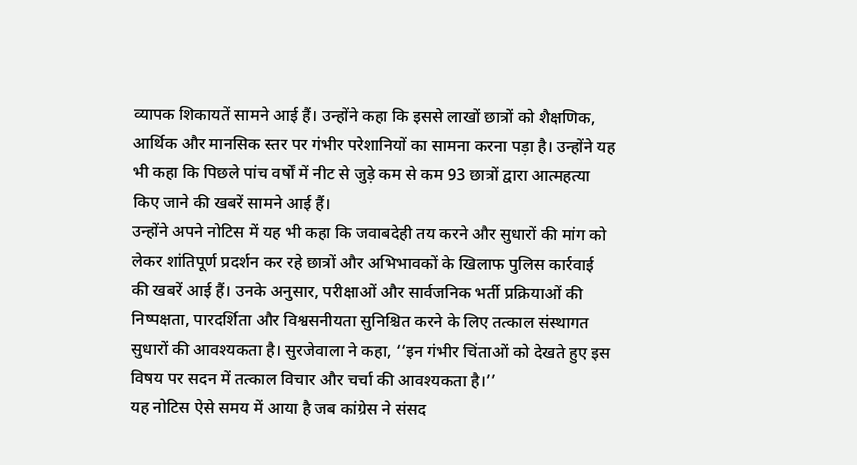व्यापक शिकायतें सामने आई हैं। उन्होंने कहा कि इससे लाखों छात्रों को शैक्षणिक, आर्थिक और मानसिक स्तर पर गंभीर परेशानियों का सामना करना पड़ा है। उन्होंने यह भी कहा कि पिछले पांच वर्षों में नीट से जुड़े कम से कम 93 छात्रों द्वारा आत्महत्या किए जाने की खबरें सामने आई हैं।
उन्होंने अपने नोटिस में यह भी कहा कि जवाबदेही तय करने और सुधारों की मांग को लेकर शांतिपूर्ण प्रदर्शन कर रहे छात्रों और अभिभावकों के खिलाफ पुलिस कार्रवाई की खबरें आई हैं। उनके अनुसार, परीक्षाओं और सार्वजनिक भर्ती प्रक्रियाओं की निष्पक्षता, पारदर्शिता और विश्वसनीयता सुनिश्चित करने के लिए तत्काल संस्थागत सुधारों की आवश्यकता है। सुरजेवाला ने कहा, ‘‘इन गंभीर चिंताओं को देखते हुए इस विषय पर सदन में तत्काल विचार और चर्चा की आवश्यकता है।’’
यह नोटिस ऐसे समय में आया है जब कांग्रेस ने संसद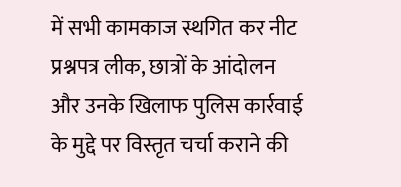में सभी कामकाज स्थगित कर नीट प्रश्नपत्र लीक, छात्रों के आंदोलन और उनके खिलाफ पुलिस कार्रवाई के मुद्दे पर विस्तृत चर्चा कराने की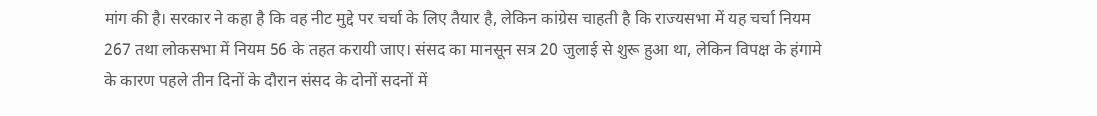मांग की है। सरकार ने कहा है कि वह नीट मुद्दे पर चर्चा के लिए तैयार है, लेकिन कांग्रेस चाहती है कि राज्यसभा में यह चर्चा नियम 267 तथा लोकसभा में नियम 56 के तहत करायी जाए। संसद का मानसून सत्र 20 जुलाई से शुरू हुआ था, लेकिन विपक्ष के हंगामे के कारण पहले तीन दिनों के दौरान संसद के दोनों सदनों में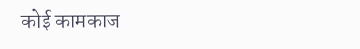कोई कामकाज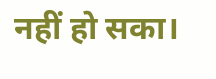नहीं हो सका।